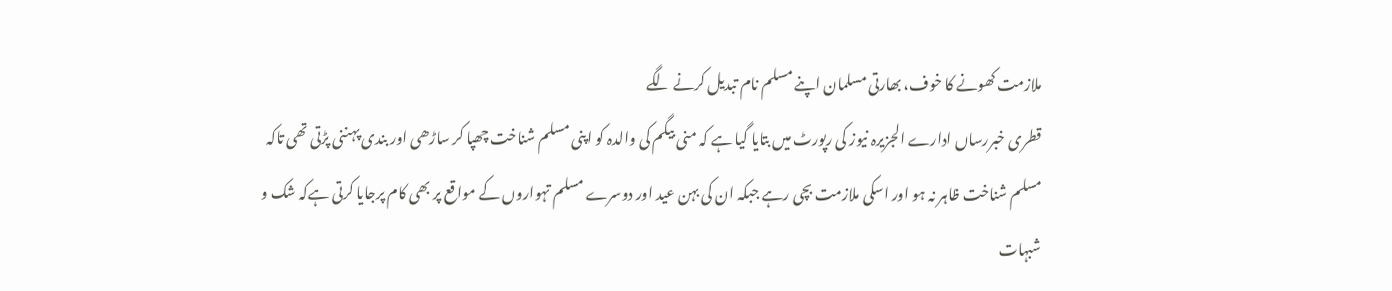ملازمت کھونے کا خوف، بھارتی مسلمان اپنے مسلم نام تبدیل کرنے لگے
قطری خبررساں ادارے الجزیرہ نیوز کی رپورٹ میں بتایا گیا ہے کہ منی بیگم کی والدہ کو اپنی مسلم شناخت چھپا کر ساڑھی اور بندی پہننی پڑتی تھی تاکہ مسلم شناخت ظاہر نہ ہو اور اسکی ملازمت بچی رہے جبکہ ان کی بہن عید اور دوسرے مسلم تہواروں کے مواقع پر بھی کام پرجایا کرتی ہےکہ شک و شبہات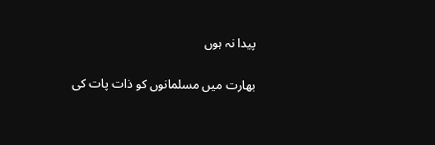پیدا نہ ہوں

بھارت میں مسلمانوں کو ذات پات کی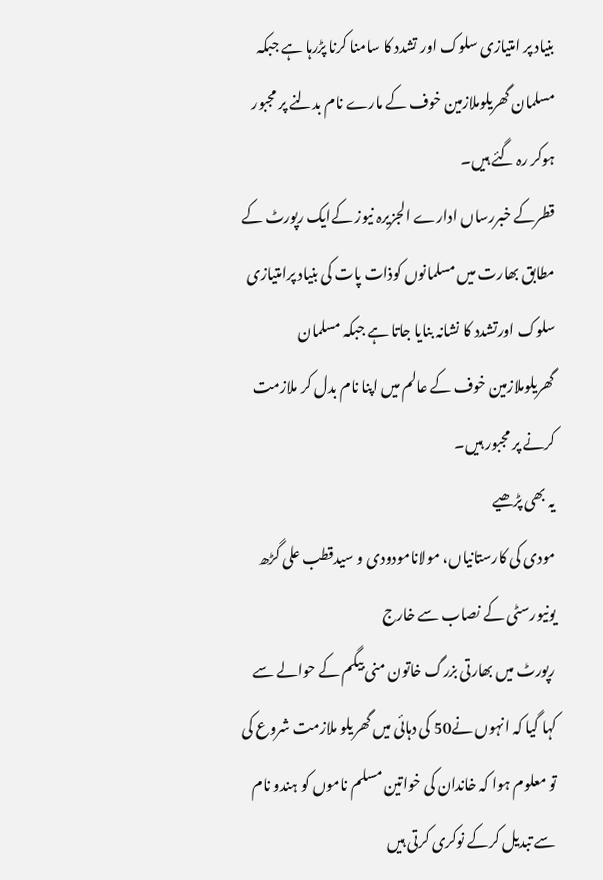بنیاد پر امتیازی سلوک اور تشدد کا سامنا کرنا پڑرہا ہے جبکہ مسلمان گھریلوملازمین خوف کے مارے نام بدلنے پر مجبور ہوکر رہ گئے ہیں۔
قطرکے خبررساں ادارے الجزیرہ نیوز کےایک رپورٹ کے مطابق بھارت میں مسلمانوں کوذات پات کی بنیاد پرامتیازی سلوک اورتشدد کا نشانہ بنایا جاتا ہے جبکہ مسلمان گھریلوملازمین خوف کے عالم میں اپنا نام بدل کر ملازمت کرنے پر مجبور ہیں۔
یہ بھی پڑھیے
مودی کی کارستانیاں، مولانامودودی و سیدقطب علی گڑھ یونیورسٹی کے نصاب سے خارج
رپورٹ میں بھارتی بزرگ خاتون منی بیگم کے حوالے سے کہا گیا کہ انہوں نے50 کی دہائی میں گھریلو ملازمت شروع کی تو معلوم ہوا کہ خاندان کی خواتین مسلم ناموں کو ہندو نام سے تبدیل کرکے نوکری کرتی ہیں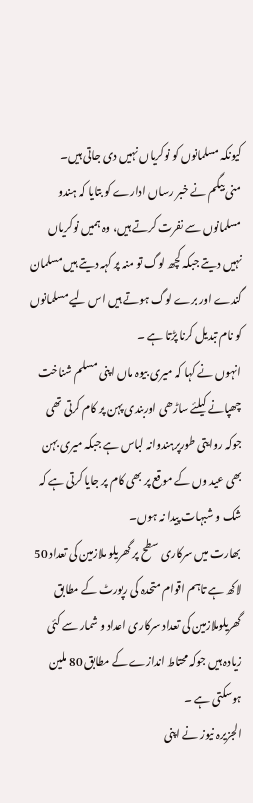کیونکہ مسلمانوں کو نوکریاں نہیں دی جاتی ہیں۔
منی بیگم نے خبر رساں ادارے کو بتایا کہ ہندو مسلمانوں سے نفرت کرتے ہیں، وہ ہمیں نوکریاں نہیں دیتے جبکہ کچھ لوگ تو منہ پر کہہ دیتے ہیں مسلمان گندے اور برے لوگ ہوتے ہیں اس لیے مسلمانوں کو نام تبدیل کرنا پڑتا ہے ۔
انہوں نے کہا کہ میری بیوہ ماں اپنی مسلم شناخت چھپانے کیلئے ساڑھی اوربندی پہن پر کام کرتی تھی جوکہ روایتی طورپرہندوانہ لباس ہے جبکہ میری بہن بھی عید وں کے موقع پر بھی کام پر جایا کرتی ہے کہ شک و شبہات پیدا نہ ہوں۔
بھارت میں سرکاری سطح پر گھریلو ملازمین کی تعداد 50 لاکھ ہے تاہم اقوام متحدہ کی رپورٹ کے مطابق گھریلوملازمین کی تعداد سرکاری اعداد و شمار سے کئی زیادہ ہیں جوکہ محتاط اندازے کے مطابق 80 ملین ہوسکتی ہے ۔
الجزیرہ نیوز نے اپنی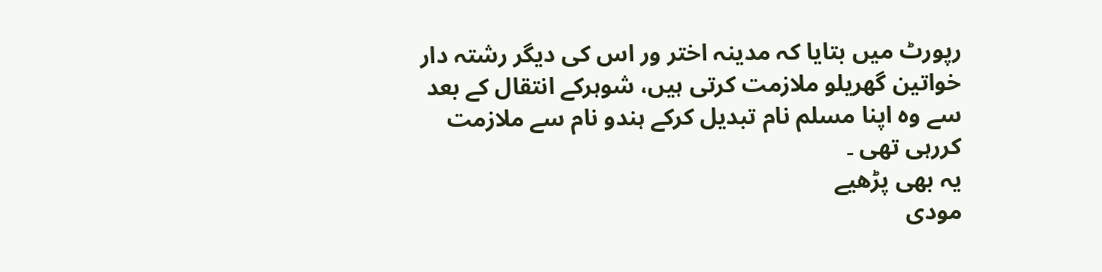رپورٹ میں بتایا کہ مدینہ اختر ور اس کی دیگر رشتہ دار خواتین گھریلو ملازمت کرتی ہیں، شوہرکے انتقال کے بعد سے وہ اپنا مسلم نام تبدیل کرکے ہندو نام سے ملازمت کررہی تھی ۔
یہ بھی پڑھیے
مودی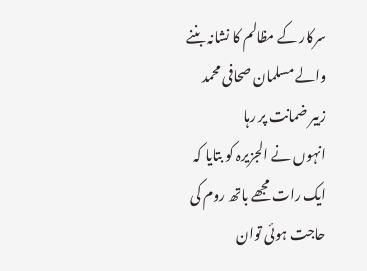سرکار کے مظالم کا نشانہ بننے والے مسلمان صحافی محمد زبیر ضمانت پر رہا
انہوں نے الجزیرہ کو بتایا کہ ایک رات مجھے باتھ روم کی حاجت ہوئی توان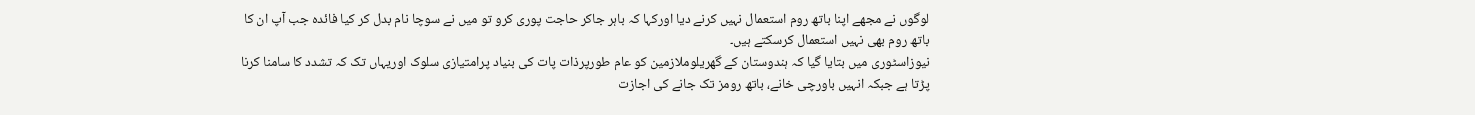لوگوں نے مجھے اپنا باتھ روم استعمال نہیں کرنے دیا اورکہا کہ باہر جاکر حاجت پوری کرو تو میں نے سوچا نام بدل کر کیا فائدہ جب آپ ان کا باتھ روم بھی نہیں استعمال کرسکتے ہیں۔
نیوزاسٹوری میں بتایا گیا کہ ہندوستان کے گھریلوملازمین کو عام طورپرذات پات کی بنیاد پرامتیازی سلوک اوریہاں تک کہ تشدد کا سامنا کرنا پڑتا ہے جبکہ انہیں باورچی خانے، باتھ رومز تک جانے کی اجازت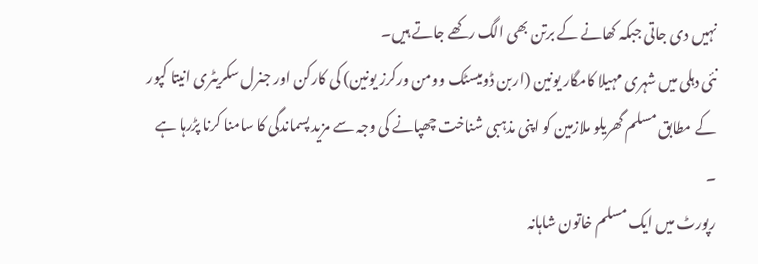نہیں دی جاتی جبکہ کھانے کے برتن بھی الگ رکھے جاتے ہیں۔
نئی دہلی میں شہری مہیلا کامگار یونین (اربن ڈومیسٹک وومن ورکرز یونین) کی کارکن اور جنرل سکریٹری انیتا کپور کے مطابق مسلم گھریلو ملازمین کو اپنی مذہبی شناخت چھپانے کی وجہ سے مزید پسماندگی کا سامنا کرنا پڑرہا ہے ۔
رپورٹ میں ایک مسلم خاتون شاہانہ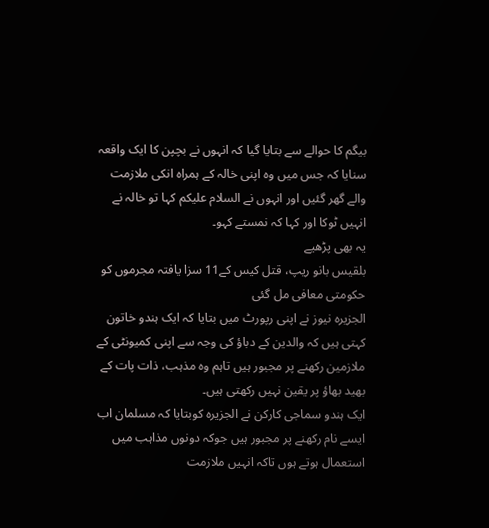بیگم کا حوالے سے بتایا گیا کہ انہوں نے بچپن کا ایک واقعہ سنایا کہ جس میں وہ اپنی خالہ کے ہمراہ انکی ملازمت والے گھر گئیں اور انہوں نے السلام علیکم کہا تو خالہ نے انہیں ٹوکا اور کہا کہ نمستے کہو۔
یہ بھی پڑھیے
بلقیس بانو ریپ، قتل کیس کے11 سزا یافتہ مجرموں کو حکومتی معافی مل گئی
الجزیرہ نیوز نے اپنی رپورٹ میں بتایا کہ ایک ہندو خاتون کہتی ہیں کہ والدین کے دباؤ کی وجہ سے اپنی کمیونٹی کے ملازمین رکھنے پر مجبور ہیں تاہم وہ مذہب، ذات پات کے بھید بھاؤ پر یقین نہیں رکھتی ہیں۔
ایک ہندو سماجی کارکن نے الجزیرہ کوبتایا کہ مسلمان اب ایسے نام رکھنے پر مجبور ہیں جوکہ دونوں مذاہب میں استعمال ہوتے ہوں تاکہ انہیں ملازمت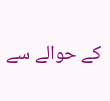کے حوالے سے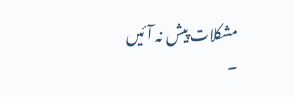مشکلات پیش نہ آئیں ۔